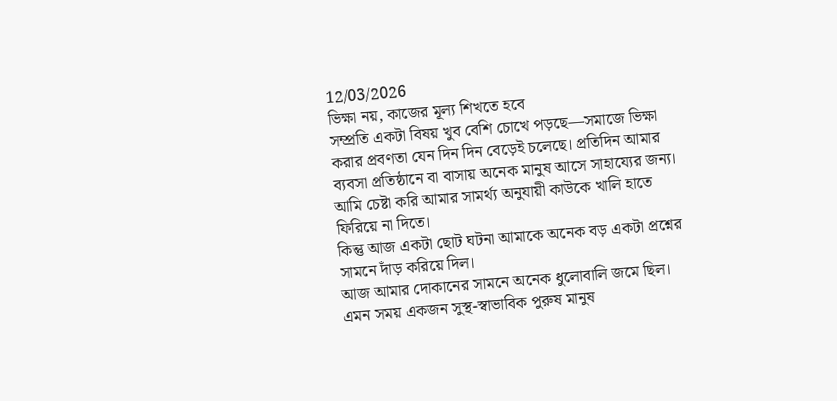12/03/2026
ভিক্ষা নয়, কাজের মূল্য শিখতে হবে
সম্প্রতি একটা বিষয় খুব বেশি চোখে পড়ছে—সমাজে ভিক্ষা করার প্রবণতা যেন দিন দিন বেড়েই চলেছে। প্রতিদিন আমার ব্যবসা প্রতিষ্ঠানে বা বাসায় অনেক মানুষ আসে সাহায্যের জন্য। আমি চেষ্টা করি আমার সামর্থ্য অনুযায়ী কাউকে খালি হাতে ফিরিয়ে না দিতে।
কিন্তু আজ একটা ছোট ঘটনা আমাকে অনেক বড় একটা প্রশ্নের সামনে দাঁড় করিয়ে দিল।
আজ আমার দোকানের সামনে অনেক ধুলোবালি জমে ছিল। এমন সময় একজন সুস্থ-স্বাভাবিক পুরুষ মানুষ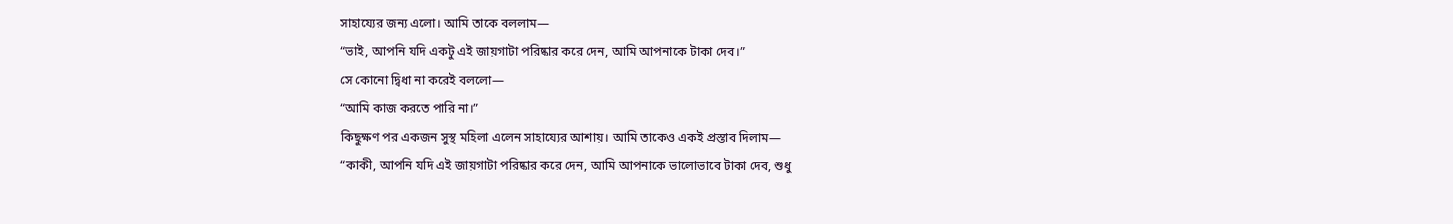সাহায্যের জন্য এলো। আমি তাকে বললাম—
“ভাই, আপনি যদি একটু এই জায়গাটা পরিষ্কার করে দেন, আমি আপনাকে টাকা দেব।”
সে কোনো দ্বিধা না করেই বললো—
“আমি কাজ করতে পারি না।”
কিছুক্ষণ পর একজন সুস্থ মহিলা এলেন সাহায্যের আশায়। আমি তাকেও একই প্রস্তাব দিলাম—
“কাকী, আপনি যদি এই জায়গাটা পরিষ্কার করে দেন, আমি আপনাকে ভালোভাবে টাকা দেব, শুধু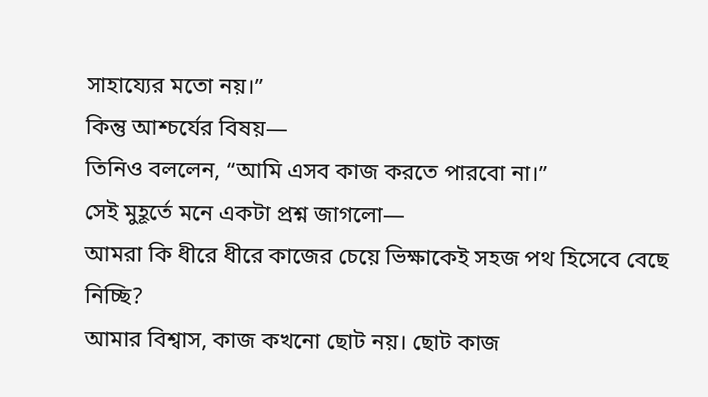সাহায্যের মতো নয়।”
কিন্তু আশ্চর্যের বিষয়—
তিনিও বললেন, “আমি এসব কাজ করতে পারবো না।”
সেই মুহূর্তে মনে একটা প্রশ্ন জাগলো—
আমরা কি ধীরে ধীরে কাজের চেয়ে ভিক্ষাকেই সহজ পথ হিসেবে বেছে নিচ্ছি?
আমার বিশ্বাস, কাজ কখনো ছোট নয়। ছোট কাজ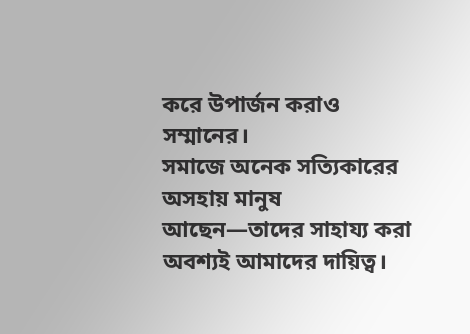করে উপার্জন করাও সম্মানের।
সমাজে অনেক সত্যিকারের অসহায় মানুষ আছেন—তাদের সাহায্য করা অবশ্যই আমাদের দায়িত্ব।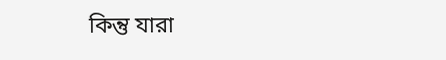কিন্তু যারা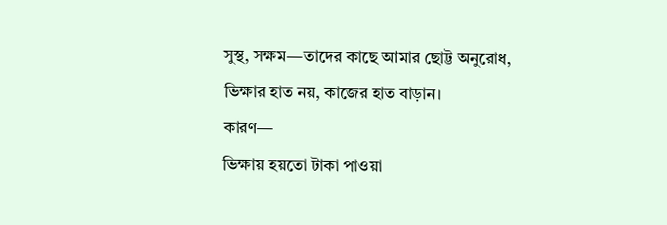সুস্থ, সক্ষম—তাদের কাছে আমার ছোট্ট অনুরোধ,
ভিক্ষার হাত নয়, কাজের হাত বাড়ান।
কারণ—
ভিক্ষায় হয়তো টাকা পাওয়া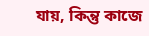যায়, কিন্তু কাজে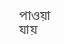পাওয়া যায়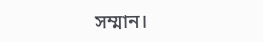সম্মান।